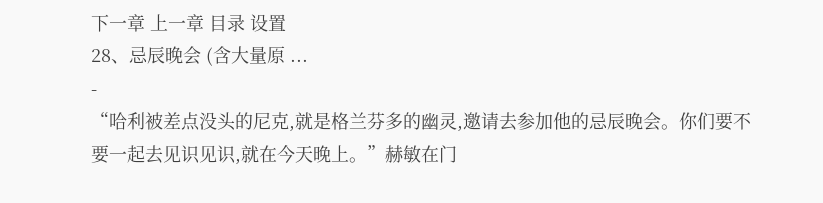下一章 上一章 目录 设置
28、忌辰晚会 (含大量原 ...
-
“哈利被差点没头的尼克,就是格兰芬多的幽灵,邀请去参加他的忌辰晚会。你们要不要一起去见识见识,就在今天晚上。”赫敏在门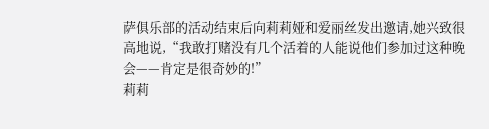萨俱乐部的活动结束后向莉莉娅和爱丽丝发出邀请,她兴致很高地说,“我敢打赌没有几个活着的人能说他们参加过这种晚会——肯定是很奇妙的!”
莉莉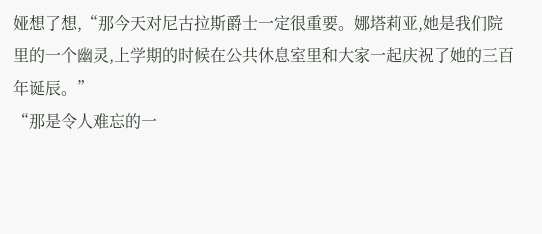娅想了想,“那今天对尼古拉斯爵士一定很重要。娜塔莉亚,她是我们院里的一个幽灵,上学期的时候在公共休息室里和大家一起庆祝了她的三百年诞辰。”
“那是令人难忘的一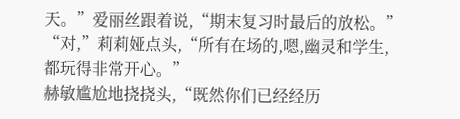天。”爱丽丝跟着说,“期末复习时最后的放松。”
“对,”莉莉娅点头,“所有在场的,嗯,幽灵和学生,都玩得非常开心。”
赫敏尴尬地挠挠头,“既然你们已经经历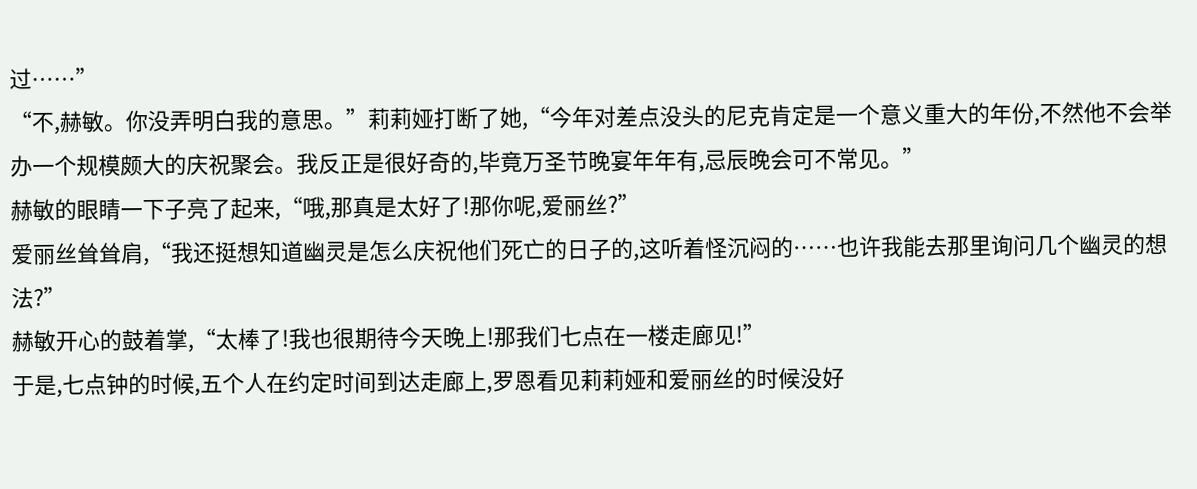过……”
“不,赫敏。你没弄明白我的意思。”莉莉娅打断了她,“今年对差点没头的尼克肯定是一个意义重大的年份,不然他不会举办一个规模颇大的庆祝聚会。我反正是很好奇的,毕竟万圣节晚宴年年有,忌辰晚会可不常见。”
赫敏的眼睛一下子亮了起来,“哦,那真是太好了!那你呢,爱丽丝?”
爱丽丝耸耸肩,“我还挺想知道幽灵是怎么庆祝他们死亡的日子的,这听着怪沉闷的……也许我能去那里询问几个幽灵的想法?”
赫敏开心的鼓着掌,“太棒了!我也很期待今天晚上!那我们七点在一楼走廊见!”
于是,七点钟的时候,五个人在约定时间到达走廊上,罗恩看见莉莉娅和爱丽丝的时候没好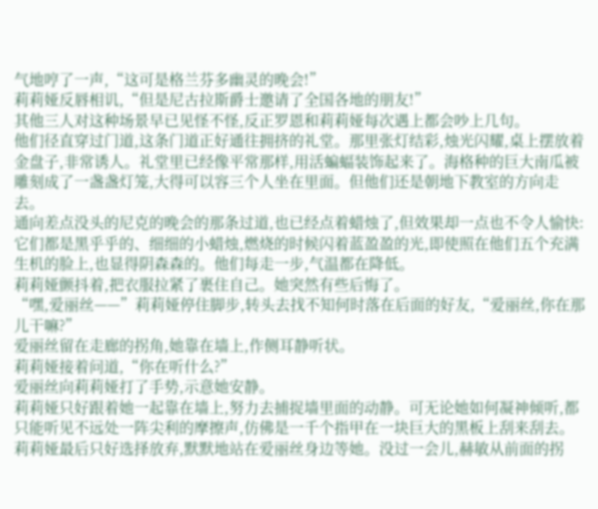气地哼了一声,“这可是格兰芬多幽灵的晚会!”
莉莉娅反唇相讥,“但是尼古拉斯爵士邀请了全国各地的朋友!”
其他三人对这种场景早已见怪不怪,反正罗恩和莉莉娅每次遇上都会吵上几句。
他们径直穿过门道,这条门道正好通往拥挤的礼堂。那里张灯结彩,烛光闪耀,桌上摆放着金盘子,非常诱人。礼堂里已经像平常那样,用活蝙蝠装饰起来了。海格种的巨大南瓜被雕刻成了一盏盏灯笼,大得可以容三个人坐在里面。但他们还是朝地下教室的方向走去。
通向差点没头的尼克的晚会的那条过道,也已经点着蜡烛了,但效果却一点也不令人愉快:它们都是黑乎乎的、细细的小蜡烛,燃烧的时候闪着蓝盈盈的光,即使照在他们五个充满生机的脸上,也显得阴森森的。他们每走一步,气温都在降低。
莉莉娅颤抖着,把衣服拉紧了裹住自己。她突然有些后悔了。
“嘿,爱丽丝——”莉莉娅停住脚步,转头去找不知何时落在后面的好友,“爱丽丝,你在那儿干嘛?”
爱丽丝留在走廊的拐角,她靠在墙上,作侧耳静听状。
莉莉娅接着问道,“你在听什么?”
爱丽丝向莉莉娅打了手势,示意她安静。
莉莉娅只好跟着她一起靠在墙上,努力去捕捉墙里面的动静。可无论她如何凝神倾听,都只能听见不远处一阵尖利的摩擦声,仿佛是一千个指甲在一块巨大的黑板上刮来刮去。
莉莉娅最后只好选择放弃,默默地站在爱丽丝身边等她。没过一会儿,赫敏从前面的拐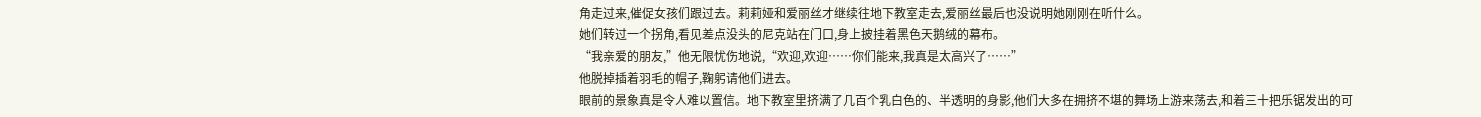角走过来,催促女孩们跟过去。莉莉娅和爱丽丝才继续往地下教室走去,爱丽丝最后也没说明她刚刚在听什么。
她们转过一个拐角,看见差点没头的尼克站在门口,身上披挂着黑色天鹅绒的幕布。
“我亲爱的朋友,”他无限忧伤地说,“欢迎,欢迎……你们能来,我真是太高兴了……”
他脱掉插着羽毛的帽子,鞠躬请他们进去。
眼前的景象真是令人难以置信。地下教室里挤满了几百个乳白色的、半透明的身影,他们大多在拥挤不堪的舞场上游来荡去,和着三十把乐锯发出的可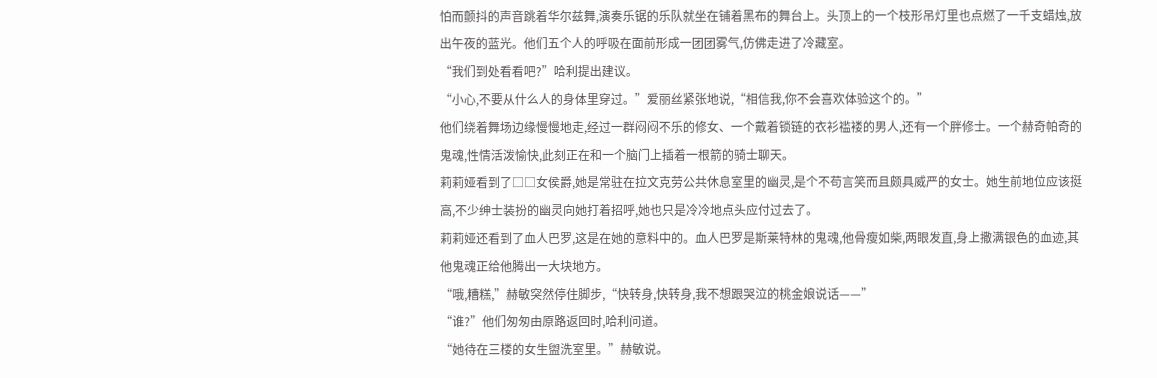怕而颤抖的声音跳着华尔兹舞,演奏乐锯的乐队就坐在铺着黑布的舞台上。头顶上的一个枝形吊灯里也点燃了一千支蜡烛,放出午夜的蓝光。他们五个人的呼吸在面前形成一团团雾气,仿佛走进了冷藏室。
“我们到处看看吧?”哈利提出建议。
“小心,不要从什么人的身体里穿过。”爱丽丝紧张地说,“相信我,你不会喜欢体验这个的。”
他们绕着舞场边缘慢慢地走,经过一群闷闷不乐的修女、一个戴着锁链的衣衫褴褛的男人,还有一个胖修士。一个赫奇帕奇的鬼魂,性情活泼愉快,此刻正在和一个脑门上插着一根箭的骑士聊天。
莉莉娅看到了□□女侯爵,她是常驻在拉文克劳公共休息室里的幽灵,是个不苟言笑而且颇具威严的女士。她生前地位应该挺高,不少绅士装扮的幽灵向她打着招呼,她也只是冷冷地点头应付过去了。
莉莉娅还看到了血人巴罗,这是在她的意料中的。血人巴罗是斯莱特林的鬼魂,他骨瘦如柴,两眼发直,身上撒满银色的血迹,其他鬼魂正给他腾出一大块地方。
“哦,糟糕,”赫敏突然停住脚步,“快转身,快转身,我不想跟哭泣的桃金娘说话——”
“谁?”他们匆匆由原路返回时,哈利问道。
“她待在三楼的女生盥洗室里。”赫敏说。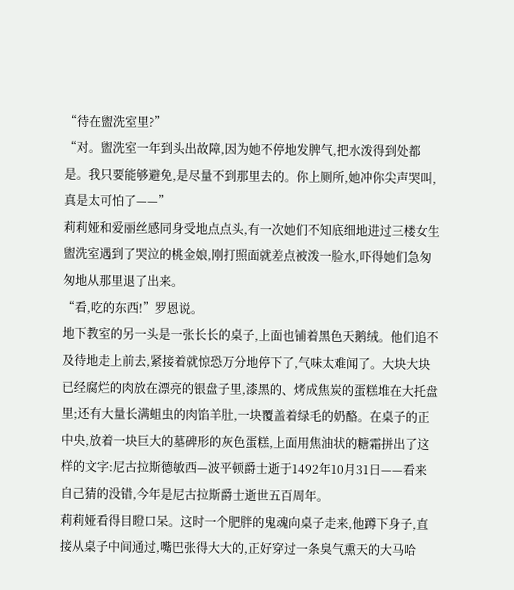“待在盥洗室里?”
“对。盥洗室一年到头出故障,因为她不停地发脾气,把水泼得到处都是。我只要能够避免,是尽量不到那里去的。你上厕所,她冲你尖声哭叫,真是太可怕了——”
莉莉娅和爱丽丝感同身受地点点头,有一次她们不知底细地进过三楼女生盥洗室遇到了哭泣的桃金娘,刚打照面就差点被泼一脸水,吓得她们急匆匆地从那里退了出来。
“看,吃的东西!”罗恩说。
地下教室的另一头是一张长长的桌子,上面也铺着黑色天鹅绒。他们追不及待地走上前去,紧接着就惊恐万分地停下了,气味太难闻了。大块大块已经腐烂的肉放在漂亮的银盘子里,漆黑的、烤成焦炭的蛋糕堆在大托盘里;还有大量长满蛆虫的肉馅羊肚,一块覆盖着绿毛的奶酪。在桌子的正中央,放着一块巨大的墓碑形的灰色蛋糕,上面用焦油状的糖霜拼出了这样的文字:尼古拉斯德敏西—波平顿爵士逝于1492年10月31日——看来自己猜的没错,今年是尼古拉斯爵士逝世五百周年。
莉莉娅看得目瞪口呆。这时一个肥胖的鬼魂向桌子走来,他蹲下身子,直接从桌子中间通过,嘴巴张得大大的,正好穿过一条臭气熏天的大马哈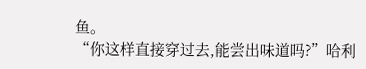鱼。
“你这样直接穿过去,能尝出味道吗?”哈利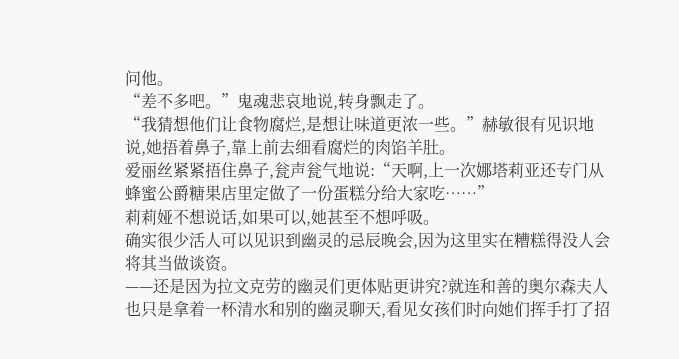问他。
“差不多吧。”鬼魂悲哀地说,转身飘走了。
“我猜想他们让食物腐烂,是想让味道更浓一些。”赫敏很有见识地说,她捂着鼻子,靠上前去细看腐烂的肉馅羊肚。
爱丽丝紧紧捂住鼻子,瓮声瓮气地说:“天啊,上一次娜塔莉亚还专门从蜂蜜公爵糖果店里定做了一份蛋糕分给大家吃……”
莉莉娅不想说话,如果可以,她甚至不想呼吸。
确实很少活人可以见识到幽灵的忌辰晚会,因为这里实在糟糕得没人会将其当做谈资。
——还是因为拉文克劳的幽灵们更体贴更讲究?就连和善的奥尔森夫人也只是拿着一杯清水和别的幽灵聊天,看见女孩们时向她们挥手打了招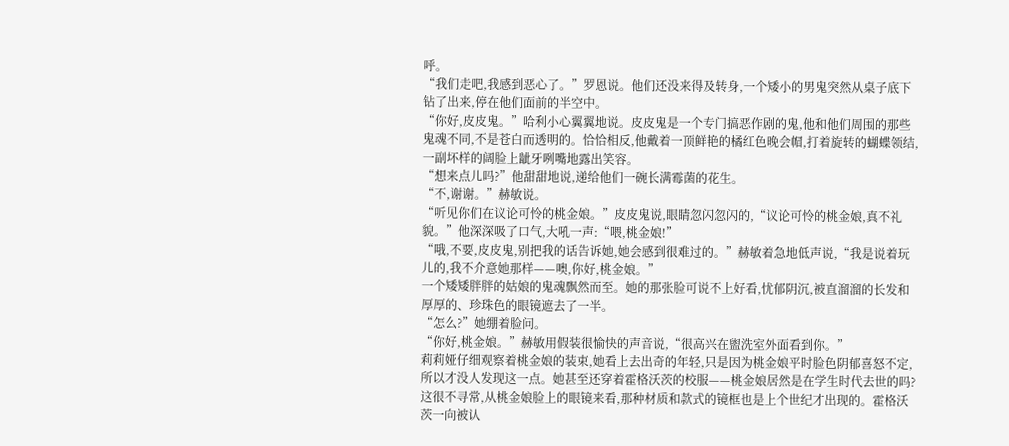呼。
“我们走吧,我感到恶心了。”罗恩说。他们还没来得及转身,一个矮小的男鬼突然从桌子底下钻了出来,停在他们面前的半空中。
“你好,皮皮鬼。”哈利小心翼翼地说。皮皮鬼是一个专门搞恶作剧的鬼,他和他们周围的那些鬼魂不同,不是苍白而透明的。恰恰相反,他戴着一顶鲜艳的橘红色晚会帽,打着旋转的蝴蝶领结,一副坏样的阔脸上龇牙咧嘴地露出笑容。
“想来点儿吗?”他甜甜地说,递给他们一碗长满霉菌的花生。
“不,谢谢。”赫敏说。
“听见你们在议论可怜的桃金娘。”皮皮鬼说,眼睛忽闪忽闪的,“议论可怜的桃金娘,真不礼貌。”他深深吸了口气,大吼一声:“喂,桃金娘!”
“哦,不要,皮皮鬼,别把我的话告诉她,她会感到很难过的。”赫敏着急地低声说,“我是说着玩儿的,我不介意她那样——噢,你好,桃金娘。”
一个矮矮胖胖的姑娘的鬼魂飘然而至。她的那张脸可说不上好看,忧郁阴沉,被直溜溜的长发和厚厚的、珍珠色的眼镜遮去了一半。
“怎么?”她绷着脸问。
“你好,桃金娘。”赫敏用假装很愉快的声音说,“很高兴在盥洗室外面看到你。”
莉莉娅仔细观察着桃金娘的装束,她看上去出奇的年轻,只是因为桃金娘平时脸色阴郁喜怒不定,所以才没人发现这一点。她甚至还穿着霍格沃茨的校服——桃金娘居然是在学生时代去世的吗?
这很不寻常,从桃金娘脸上的眼镜来看,那种材质和款式的镜框也是上个世纪才出现的。霍格沃茨一向被认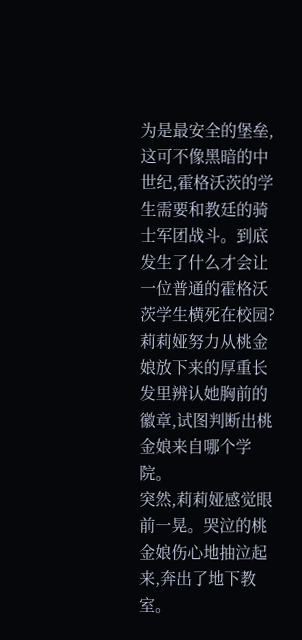为是最安全的堡垒,这可不像黑暗的中世纪,霍格沃茨的学生需要和教廷的骑士军团战斗。到底发生了什么才会让一位普通的霍格沃茨学生横死在校园?
莉莉娅努力从桃金娘放下来的厚重长发里辨认她胸前的徽章,试图判断出桃金娘来自哪个学院。
突然,莉莉娅感觉眼前一晃。哭泣的桃金娘伤心地抽泣起来,奔出了地下教室。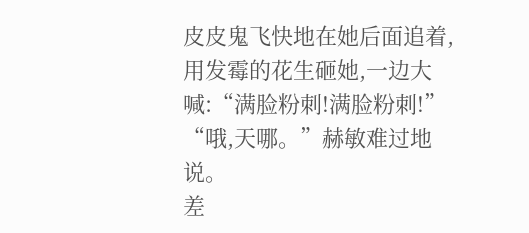皮皮鬼飞快地在她后面追着,用发霉的花生砸她,一边大喊:“满脸粉刺!满脸粉刺!”
“哦,天哪。”赫敏难过地说。
差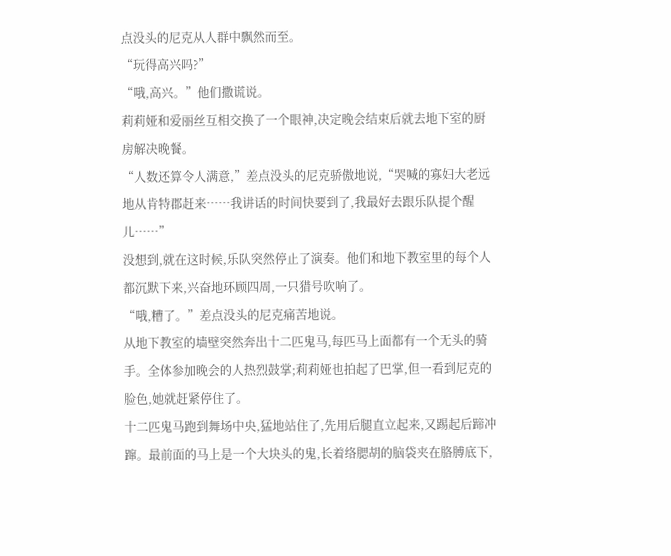点没头的尼克从人群中飘然而至。
“玩得高兴吗?”
“哦,高兴。”他们撒谎说。
莉莉娅和爱丽丝互相交换了一个眼神,决定晚会结束后就去地下室的厨房解决晚餐。
“人数还算令人满意,”差点没头的尼克骄傲地说,“哭喊的寡妇大老远地从肯特郡赶来……我讲话的时间快要到了,我最好去跟乐队提个醒儿……”
没想到,就在这时候,乐队突然停止了演奏。他们和地下教室里的每个人都沉默下来,兴奋地环顾四周,一只猎号吹响了。
“哦,糟了。”差点没头的尼克痛苦地说。
从地下教室的墙壁突然奔出十二匹鬼马,每匹马上面都有一个无头的骑手。全体参加晚会的人热烈鼓掌;莉莉娅也拍起了巴掌,但一看到尼克的脸色,她就赶紧停住了。
十二匹鬼马跑到舞场中央,猛地站住了,先用后腿直立起来,又踢起后蹄冲蹿。最前面的马上是一个大块头的鬼,长着络腮胡的脑袋夹在胳膊底下,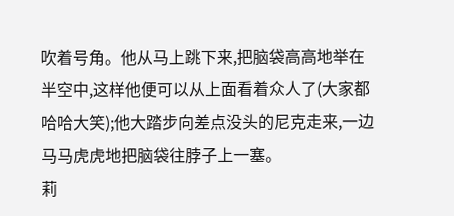吹着号角。他从马上跳下来,把脑袋高高地举在半空中,这样他便可以从上面看着众人了(大家都哈哈大笑);他大踏步向差点没头的尼克走来,一边马马虎虎地把脑袋往脖子上一塞。
莉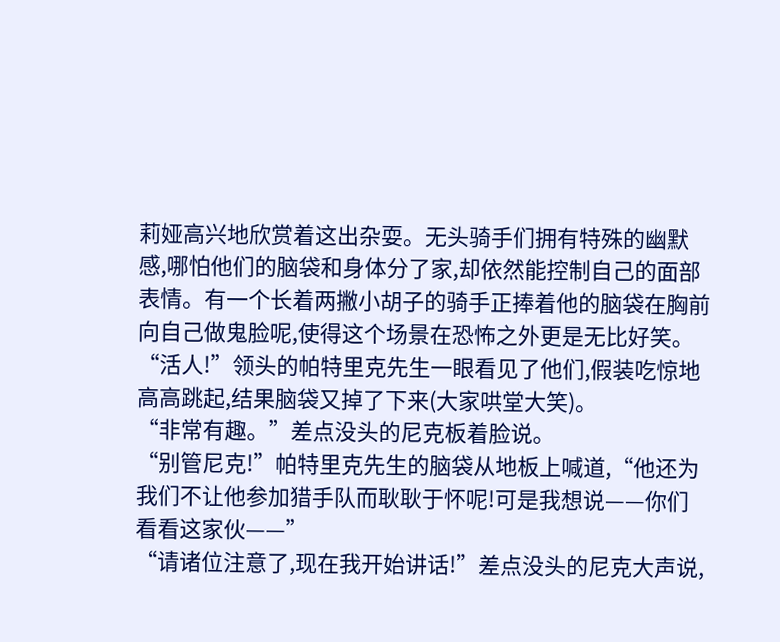莉娅高兴地欣赏着这出杂耍。无头骑手们拥有特殊的幽默感,哪怕他们的脑袋和身体分了家,却依然能控制自己的面部表情。有一个长着两撇小胡子的骑手正捧着他的脑袋在胸前向自己做鬼脸呢,使得这个场景在恐怖之外更是无比好笑。
“活人!”领头的帕特里克先生一眼看见了他们,假装吃惊地高高跳起,结果脑袋又掉了下来(大家哄堂大笑)。
“非常有趣。”差点没头的尼克板着脸说。
“别管尼克!”帕特里克先生的脑袋从地板上喊道,“他还为我们不让他参加猎手队而耿耿于怀呢!可是我想说——你们看看这家伙——”
“请诸位注意了,现在我开始讲话!”差点没头的尼克大声说,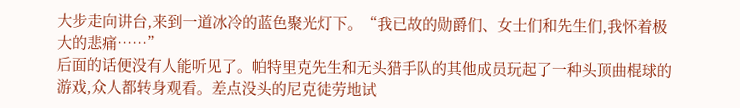大步走向讲台,来到一道冰冷的蓝色聚光灯下。“我已故的勋爵们、女士们和先生们,我怀着极大的悲痛……”
后面的话便没有人能听见了。帕特里克先生和无头猎手队的其他成员玩起了一种头顶曲棍球的游戏,众人都转身观看。差点没头的尼克徒劳地试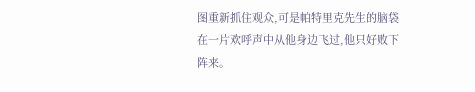图重新抓住观众,可是帕特里克先生的脑袋在一片欢呼声中从他身边飞过,他只好败下阵来。